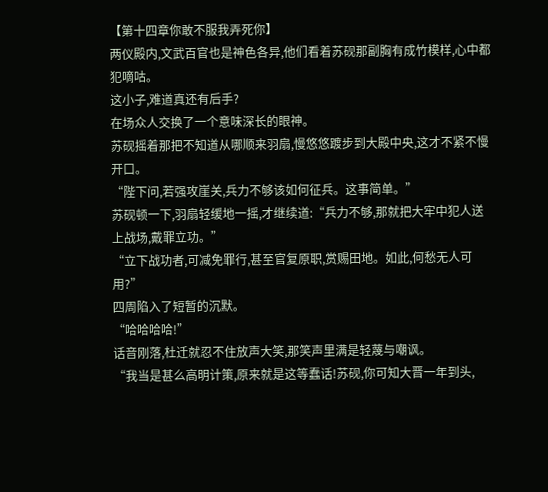【第十四章你敢不服我弄死你】
两仪殿内,文武百官也是神色各异,他们看着苏砚那副胸有成竹模样,心中都犯嘀咕。
这小子,难道真还有后手?
在场众人交换了一个意味深长的眼神。
苏砚摇着那把不知道从哪顺来羽扇,慢悠悠踱步到大殿中央,这才不紧不慢开口。
“陛下问,若强攻崖关,兵力不够该如何征兵。这事简单。”
苏砚顿一下,羽扇轻缓地一摇,才继续道:“兵力不够,那就把大牢中犯人送上战场,戴罪立功。”
“立下战功者,可减免罪行,甚至官复原职,赏赐田地。如此,何愁无人可用?”
四周陷入了短暂的沉默。
“哈哈哈哈!”
话音刚落,杜迁就忍不住放声大笑,那笑声里满是轻蔑与嘲讽。
“我当是甚么高明计策,原来就是这等蠢话!苏砚,你可知大晋一年到头,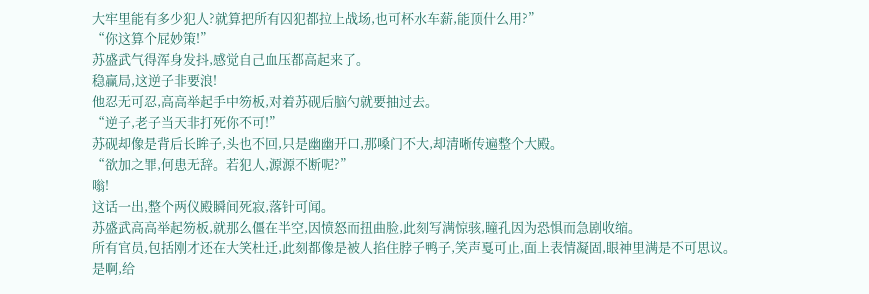大牢里能有多少犯人?就算把所有囚犯都拉上战场,也可杯水车薪,能顶什么用?”
“你这算个屁妙策!”
苏盛武气得浑身发抖,感觉自己血压都高起来了。
稳赢局,这逆子非要浪!
他忍无可忍,高高举起手中笏板,对着苏砚后脑勺就要抽过去。
“逆子,老子当天非打死你不可!”
苏砚却像是背后长眸子,头也不回,只是幽幽开口,那嗓门不大,却清晰传遍整个大殿。
“欲加之罪,何患无辞。若犯人,源源不断呢?”
嗡!
这话一出,整个两仪殿瞬间死寂,落针可闻。
苏盛武高高举起笏板,就那么僵在半空,因愤怒而扭曲脸,此刻写满惊骇,瞳孔因为恐惧而急剧收缩。
所有官员,包括刚才还在大笑杜迁,此刻都像是被人掐住脖子鸭子,笑声戛可止,面上表情凝固,眼神里满是不可思议。
是啊,给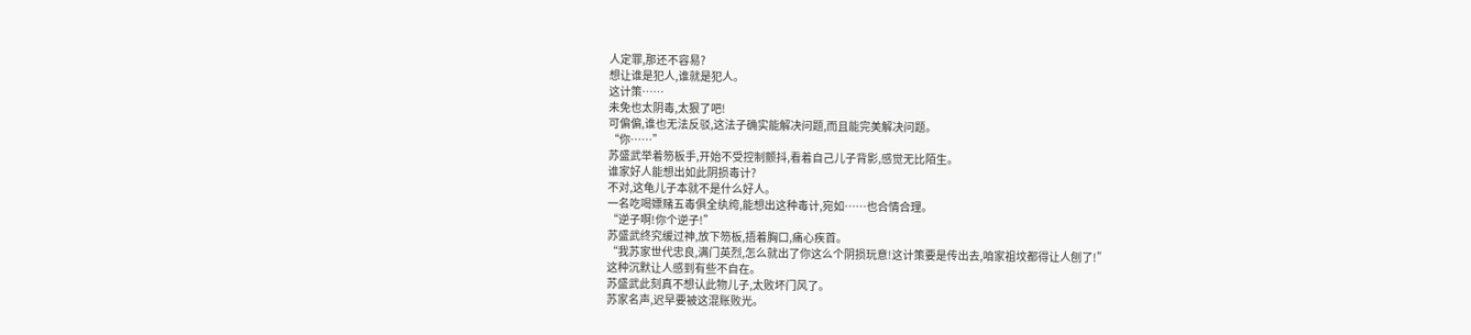人定罪,那还不容易?
想让谁是犯人,谁就是犯人。
这计策……
未免也太阴毒,太狠了吧!
可偏偏,谁也无法反驳,这法子确实能解决问题,而且能完美解决问题。
“你……”
苏盛武举着笏板手,开始不受控制颤抖,看着自己儿子背影,感觉无比陌生。
谁家好人能想出如此阴损毒计?
不对,这龟儿子本就不是什么好人。
一名吃喝嫖赌五毒俱全纨绔,能想出这种毒计,宛如……也合情合理。
“逆子啊!你个逆子!”
苏盛武终究缓过神,放下笏板,捂着胸口,痛心疾首。
“我苏家世代忠良,满门英烈,怎么就出了你这么个阴损玩意!这计策要是传出去,咱家祖坟都得让人刨了!”
这种沉默让人感到有些不自在。
苏盛武此刻真不想认此物儿子,太败坏门风了。
苏家名声,迟早要被这混账败光。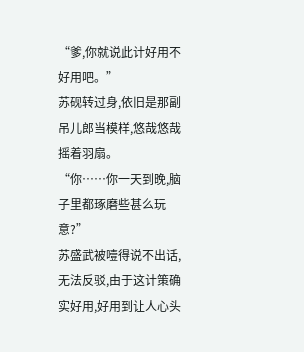“爹,你就说此计好用不好用吧。”
苏砚转过身,依旧是那副吊儿郎当模样,悠哉悠哉摇着羽扇。
“你……你一天到晚,脑子里都琢磨些甚么玩意?”
苏盛武被噎得说不出话,无法反驳,由于这计策确实好用,好用到让人心头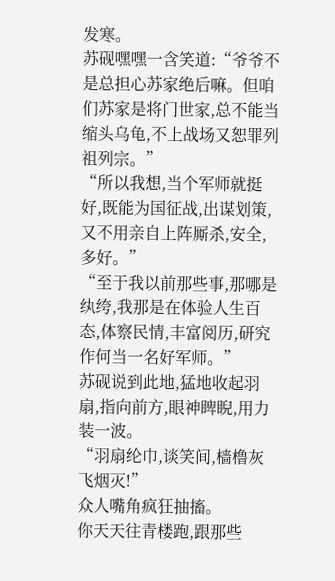发寒。
苏砚嘿嘿一含笑道:“爷爷不是总担心苏家绝后嘛。但咱们苏家是将门世家,总不能当缩头乌龟,不上战场又恕罪列祖列宗。”
“所以我想,当个军师就挺好,既能为国征战,出谋划策,又不用亲自上阵厮杀,安全,多好。”
“至于我以前那些事,那哪是纨绔,我那是在体验人生百态,体察民情,丰富阅历,研究作何当一名好军师。”
苏砚说到此地,猛地收起羽扇,指向前方,眼神睥睨,用力装一波。
“羽扇纶巾,谈笑间,樯橹灰飞烟灭!”
众人嘴角疯狂抽搐。
你天天往青楼跑,跟那些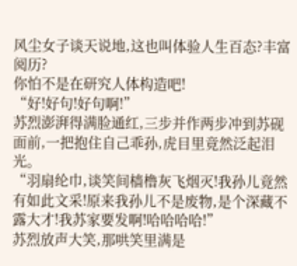风尘女子谈天说地,这也叫体验人生百态?丰富阅历?
你怕不是在研究人体构造吧!
“好!好句!好句啊!”
苏烈澎湃得满脸通红,三步并作两步冲到苏砚面前,一把抱住自己乖孙,虎目里竟然泛起泪光。
“羽扇纶巾,谈笑间樯橹灰飞烟灭!我孙儿竟然有如此文采!原来我孙儿不是废物,是个深藏不露大才!我苏家要发啊!哈哈哈哈!”
苏烈放声大笑,那哄笑里满是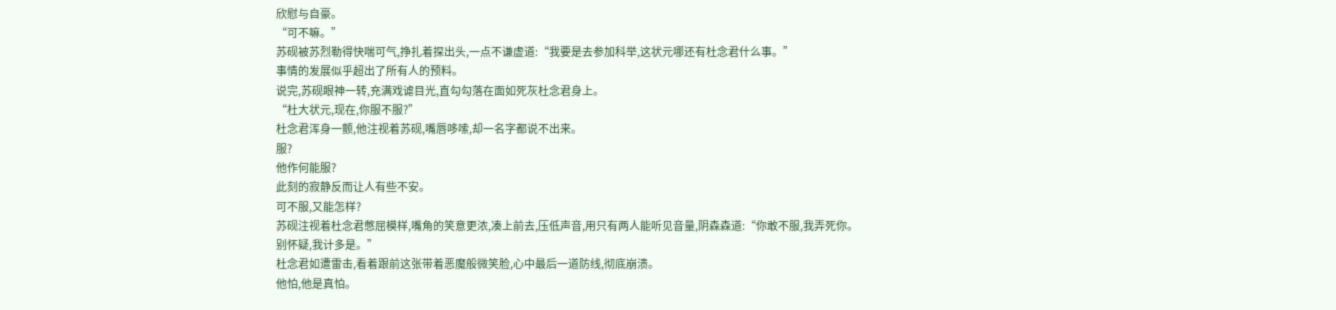欣慰与自豪。
“可不嘛。”
苏砚被苏烈勒得快喘可气,挣扎着探出头,一点不谦虚道:“我要是去参加科举,这状元哪还有杜念君什么事。”
事情的发展似乎超出了所有人的预料。
说完,苏砚眼神一转,充满戏谑目光,直勾勾落在面如死灰杜念君身上。
“杜大状元,现在,你服不服?”
杜念君浑身一颤,他注视着苏砚,嘴唇哆嗦,却一名字都说不出来。
服?
他作何能服?
此刻的寂静反而让人有些不安。
可不服,又能怎样?
苏砚注视着杜念君憋屈模样,嘴角的笑意更浓,凑上前去,压低声音,用只有两人能听见音量,阴森森道:“你敢不服,我弄死你。别怀疑,我计多是。”
杜念君如遭雷击,看着跟前这张带着恶魔般微笑脸,心中最后一道防线,彻底崩溃。
他怕,他是真怕。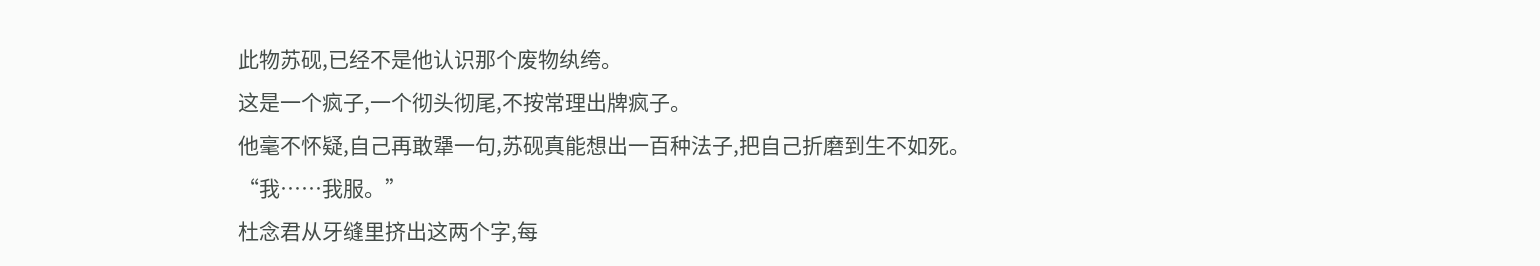此物苏砚,已经不是他认识那个废物纨绔。
这是一个疯子,一个彻头彻尾,不按常理出牌疯子。
他毫不怀疑,自己再敢犟一句,苏砚真能想出一百种法子,把自己折磨到生不如死。
“我……我服。”
杜念君从牙缝里挤出这两个字,每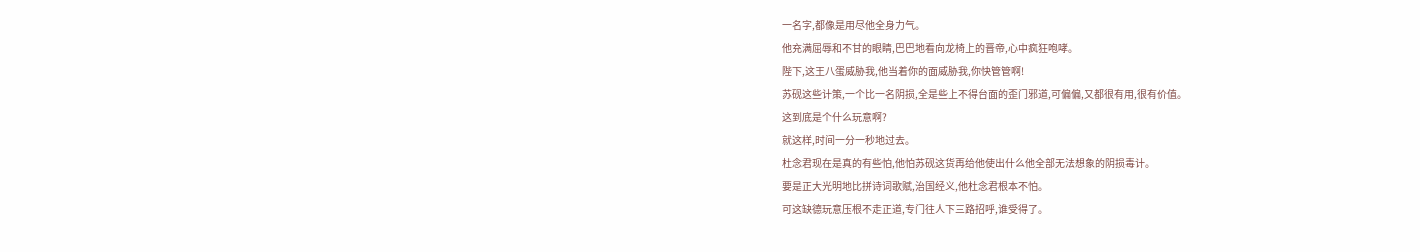一名字,都像是用尽他全身力气。
他充满屈辱和不甘的眼睛,巴巴地看向龙椅上的晋帝,心中疯狂咆哮。
陛下,这王八蛋威胁我,他当着你的面威胁我,你快管管啊!
苏砚这些计策,一个比一名阴损,全是些上不得台面的歪门邪道,可偏偏,又都很有用,很有价值。
这到底是个什么玩意啊?
就这样,时间一分一秒地过去。
杜念君现在是真的有些怕,他怕苏砚这货再给他使出什么他全部无法想象的阴损毒计。
要是正大光明地比拼诗词歌赋,治国经义,他杜念君根本不怕。
可这缺德玩意压根不走正道,专门往人下三路招呼,谁受得了。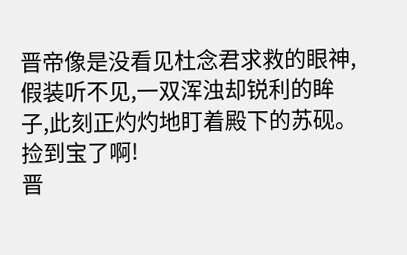晋帝像是没看见杜念君求救的眼神,假装听不见,一双浑浊却锐利的眸子,此刻正灼灼地盯着殿下的苏砚。
捡到宝了啊!
晋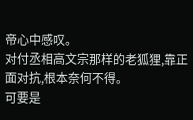帝心中感叹。
对付丞相高文宗那样的老狐狸,靠正面对抗,根本奈何不得。
可要是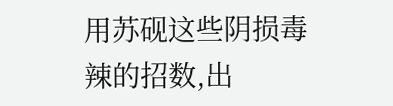用苏砚这些阴损毒辣的招数,出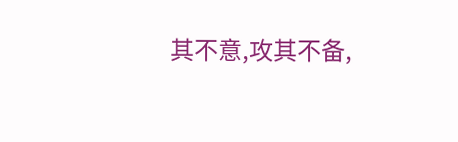其不意,攻其不备,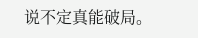说不定真能破局。